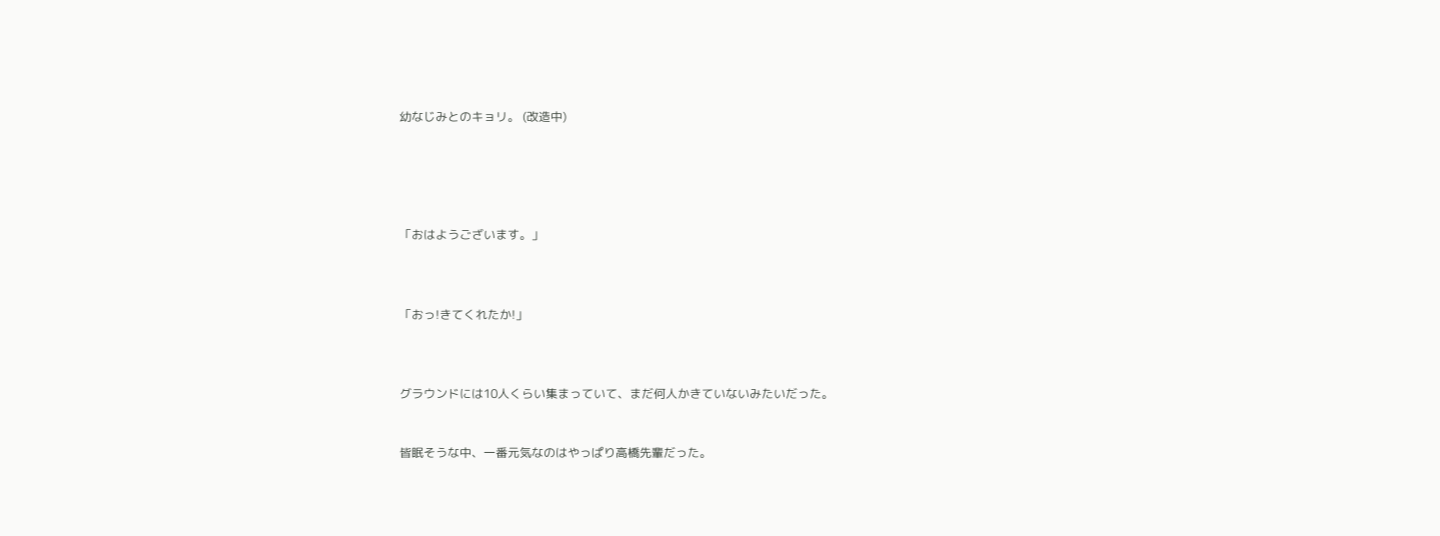幼なじみとのキョリ。 (改造中)





「おはようございます。」



「おっ!きてくれたか!」



グラウンドには10人くらい集まっていて、まだ何人かきていないみたいだった。


皆眠そうな中、一番元気なのはやっぱり高橋先輩だった。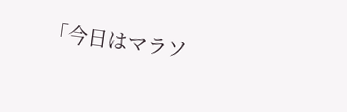「今日はマラソ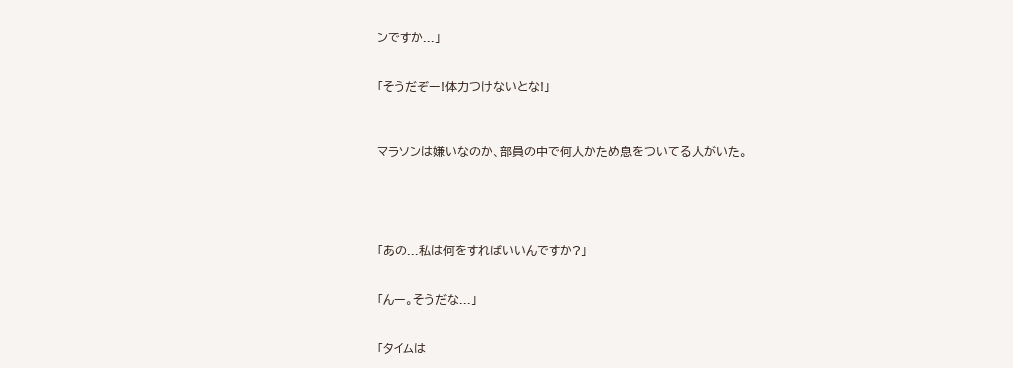ンですか...」


「そうだぞー!体力つけないとな!」



マラソンは嫌いなのか、部員の中で何人かため息をついてる人がいた。





「あの...私は何をすればいいんですか?」


「んー。そうだな...」


「タイムは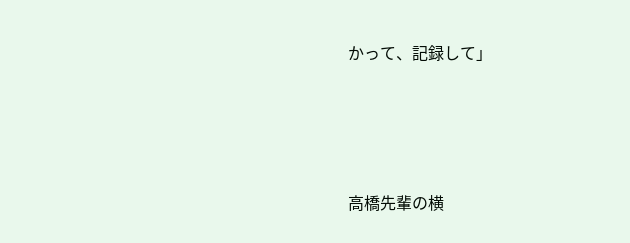かって、記録して」




高橋先輩の横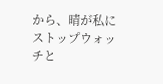から、晴が私にストップウォッチと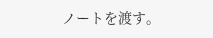ノートを渡す。